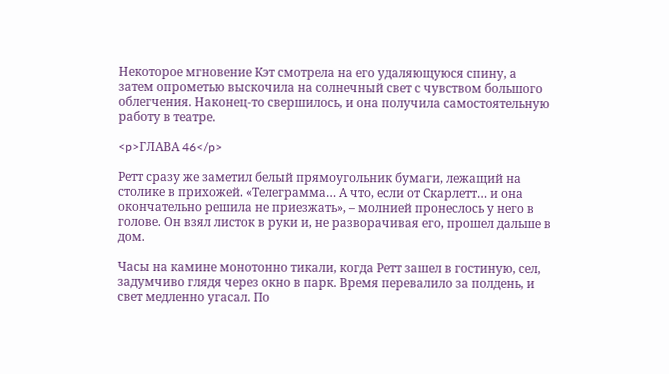Некоторое мгновение Кэт смотрела на его удаляющуюся спину, а затем опрометью выскочила на солнечный свет с чувством большого облегчения. Наконец-то свершилось, и она получила самостоятельную работу в театре.

<p>ГЛАВА 46</p>

Ретт сразу же заметил белый прямоугольник бумаги, лежащий на столике в прихожей. «Телеграмма… А что, если от Скарлетт… и она окончательно решила не приезжать», – молнией пронеслось у него в голове. Он взял листок в руки и, не разворачивая его, прошел дальше в дом.

Часы на камине монотонно тикали, когда Ретт зашел в гостиную, сел, задумчиво глядя через окно в парк. Время перевалило за полдень, и свет медленно угасал. По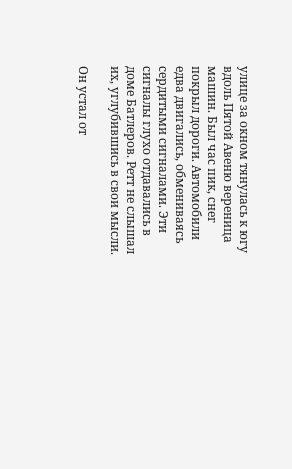улице за окном тянулась к югу вдоль Пятой Авеню вереница машин. Был час пик, снег покрыл дороги. Автомобили едва двигались, обмениваясь сердитыми сигналами. Эти сигналы глухо отдавались в доме Батлеров. Ретт не слышал их, углубившись в свои мысли.

Он устал от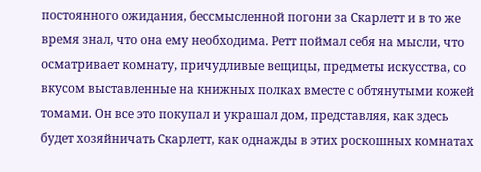постоянного ожидания, бессмысленной погони за Скарлетт и в то же время знал, что она ему необходима. Ретт поймал себя на мысли, что осматривает комнату, причудливые вещицы, предметы искусства, со вкусом выставленные на книжных полках вместе с обтянутыми кожей томами. Он все это покупал и украшал дом, представляя, как здесь будет хозяйничать Скарлетт, как однажды в этих роскошных комнатах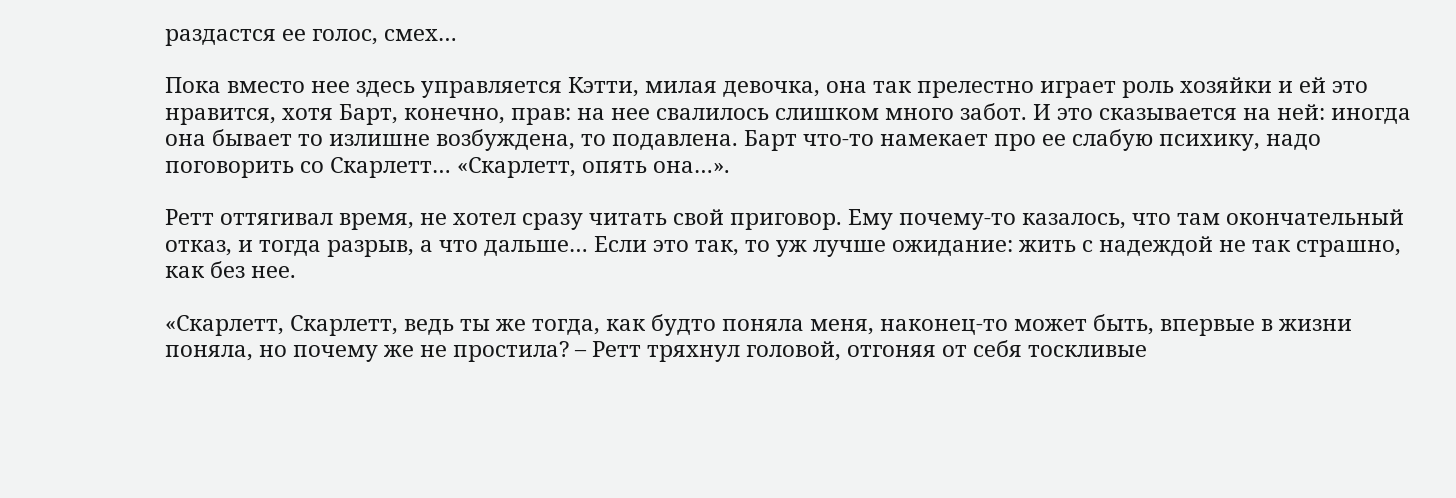раздастся ее голос, смех…

Пока вместо нее здесь управляется Кэтти, милая девочка, она так прелестно играет роль хозяйки и ей это нравится, хотя Барт, конечно, прав: на нее свалилось слишком много забот. И это сказывается на ней: иногда она бывает то излишне возбуждена, то подавлена. Барт что-то намекает про ее слабую психику, надо поговорить со Скарлетт… «Скарлетт, опять она…».

Ретт оттягивал время, не хотел сразу читать свой приговор. Ему почему-то казалось, что там окончательный отказ, и тогда разрыв, а что дальше… Если это так, то уж лучше ожидание: жить с надеждой не так страшно, как без нее.

«Скарлетт, Скарлетт, ведь ты же тогда, как будто поняла меня, наконец-то может быть, впервые в жизни поняла, но почему же не простила? – Ретт тряхнул головой, отгоняя от себя тоскливые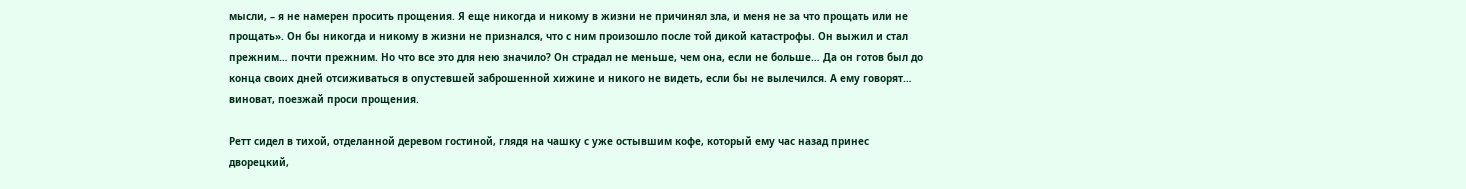мысли, – я не намерен просить прощения. Я еще никогда и никому в жизни не причинял зла, и меня не за что прощать или не прощать». Он бы никогда и никому в жизни не признался, что с ним произошло после той дикой катастрофы. Он выжил и стал прежним… почти прежним. Но что все это для нею значило? Он страдал не меньше, чем она, если не больше… Да он готов был до конца своих дней отсиживаться в опустевшей заброшенной хижине и никого не видеть, если бы не вылечился. А ему говорят… виноват, поезжай проси прощения.

Ретт сидел в тихой, отделанной деревом гостиной, глядя на чашку с уже остывшим кофе, который ему час назад принес дворецкий,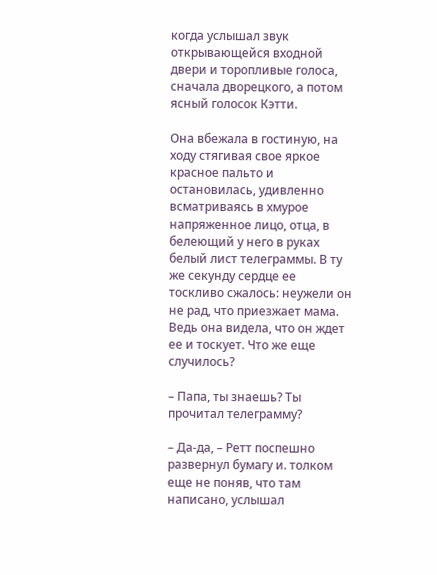когда услышал звук открывающейся входной двери и торопливые голоса, сначала дворецкого, а потом ясный голосок Кэтти.

Она вбежала в гостиную, на ходу стягивая свое яркое красное пальто и остановилась, удивленно всматриваясь в хмурое напряженное лицо, отца, в белеющий у него в руках белый лист телеграммы. В ту же секунду сердце ее тоскливо сжалось: неужели он не рад, что приезжает мама. Ведь она видела, что он ждет ее и тоскует. Что же еще случилось?

– Папа, ты знаешь? Ты прочитал телеграмму?

– Да-да, – Ретт поспешно развернул бумагу и. толком еще не поняв, что там написано, услышал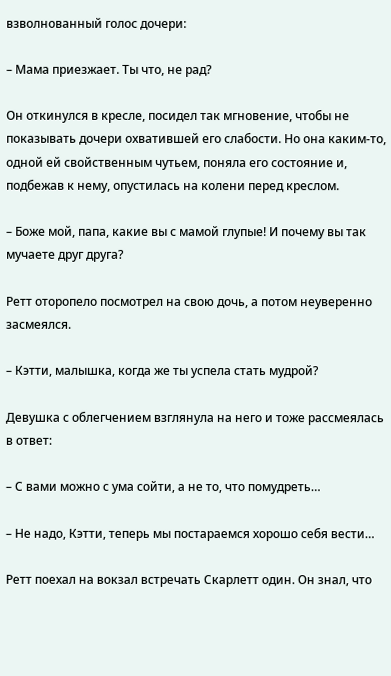взволнованный голос дочери:

– Мама приезжает. Ты что, не рад?

Он откинулся в кресле, посидел так мгновение, чтобы не показывать дочери охватившей его слабости. Но она каким-то, одной ей свойственным чутьем, поняла его состояние и, подбежав к нему, опустилась на колени перед креслом.

– Боже мой, папа, какие вы с мамой глупые! И почему вы так мучаете друг друга?

Ретт оторопело посмотрел на свою дочь, а потом неуверенно засмеялся.

– Кэтти, малышка, когда же ты успела стать мудрой?

Девушка с облегчением взглянула на него и тоже рассмеялась в ответ:

– С вами можно с ума сойти, а не то, что помудреть…

– Не надо, Кэтти, теперь мы постараемся хорошо себя вести…

Ретт поехал на вокзал встречать Скарлетт один. Он знал, что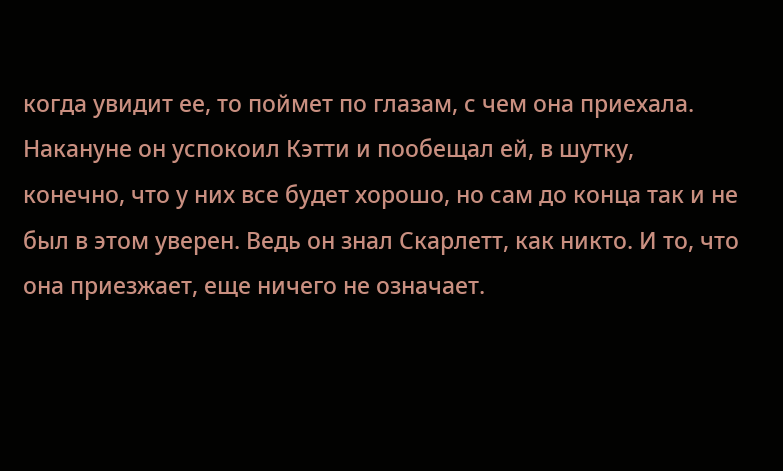когда увидит ее, то поймет по глазам, с чем она приехала. Накануне он успокоил Кэтти и пообещал ей, в шутку, конечно, что у них все будет хорошо, но сам до конца так и не был в этом уверен. Ведь он знал Скарлетт, как никто. И то, что она приезжает, еще ничего не означает.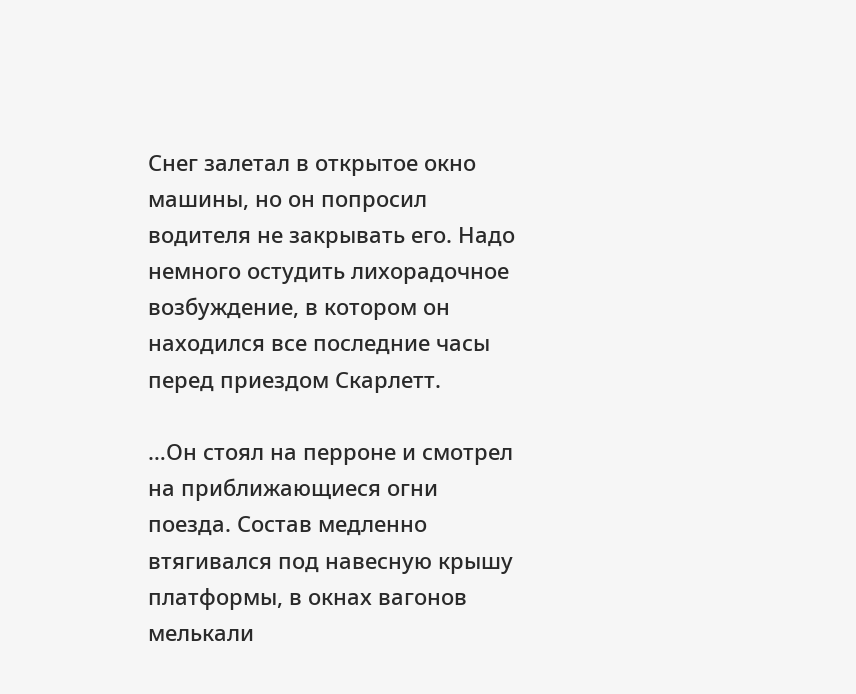Снег залетал в открытое окно машины, но он попросил водителя не закрывать его. Надо немного остудить лихорадочное возбуждение, в котором он находился все последние часы перед приездом Скарлетт.

…Он стоял на перроне и смотрел на приближающиеся огни поезда. Состав медленно втягивался под навесную крышу платформы, в окнах вагонов мелькали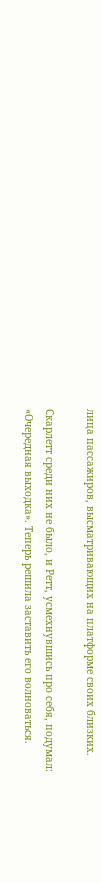лица пассажиров, высматривающих на платформе своих близких.

Скарлетт среди них не было, и Ретт, усмехнувшись про себя, подумал: «Очередная выходка». Теперь решила заставить его волноваться.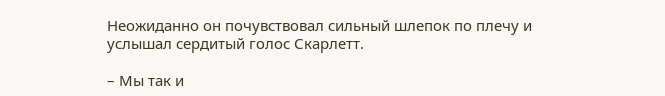Неожиданно он почувствовал сильный шлепок по плечу и услышал сердитый голос Скарлетт.

– Мы так и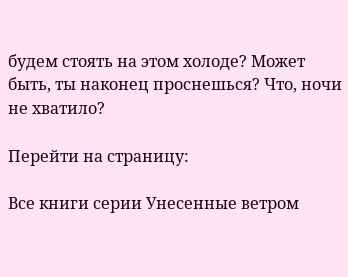будем стоять на этом холоде? Может быть, ты наконец проснешься? Что, ночи не хватило?

Перейти на страницу:

Все книги серии Унесенные ветром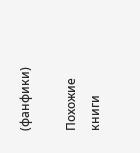(фанфики)

Похожие книги